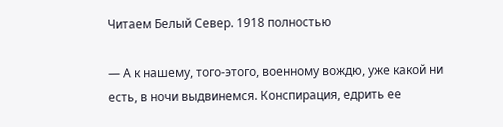Читаем Белый Север. 1918 полностью

— А к нашему, того-этого, военному вождю, уже какой ни есть, в ночи выдвинемся. Конспирация, едрить ее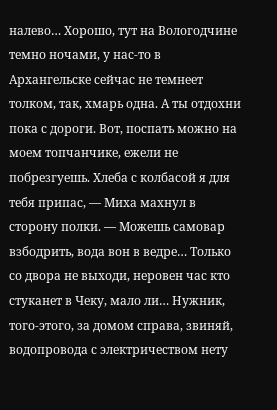налево… Хорошо, тут на Вологодчине темно ночами, у нас-то в Архангельске сейчас не темнеет толком, так, хмарь одна. А ты отдохни пока с дороги. Вот, поспать можно на моем топчанчике, ежели не побрезгуешь. Хлеба с колбасой я для тебя припас, — Миха махнул в сторону полки. — Можешь самовар взбодрить, вода вон в ведре… Только со двора не выходи, неровен час кто стуканет в Чеку, мало ли… Нужник, того-этого, за домом справа, звиняй, водопровода с электричеством нету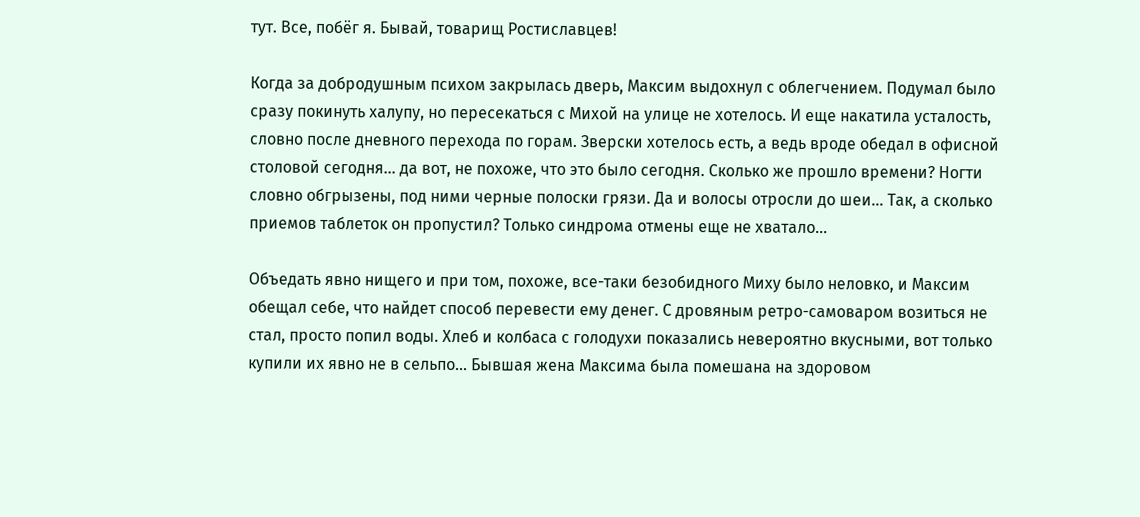тут. Все, побёг я. Бывай, товарищ Ростиславцев!

Когда за добродушным психом закрылась дверь, Максим выдохнул с облегчением. Подумал было сразу покинуть халупу, но пересекаться с Михой на улице не хотелось. И еще накатила усталость, словно после дневного перехода по горам. Зверски хотелось есть, а ведь вроде обедал в офисной столовой сегодня… да вот, не похоже, что это было сегодня. Сколько же прошло времени? Ногти словно обгрызены, под ними черные полоски грязи. Да и волосы отросли до шеи… Так, а сколько приемов таблеток он пропустил? Только синдрома отмены еще не хватало…

Объедать явно нищего и при том, похоже, все-таки безобидного Миху было неловко, и Максим обещал себе, что найдет способ перевести ему денег. С дровяным ретро-самоваром возиться не стал, просто попил воды. Хлеб и колбаса с голодухи показались невероятно вкусными, вот только купили их явно не в сельпо… Бывшая жена Максима была помешана на здоровом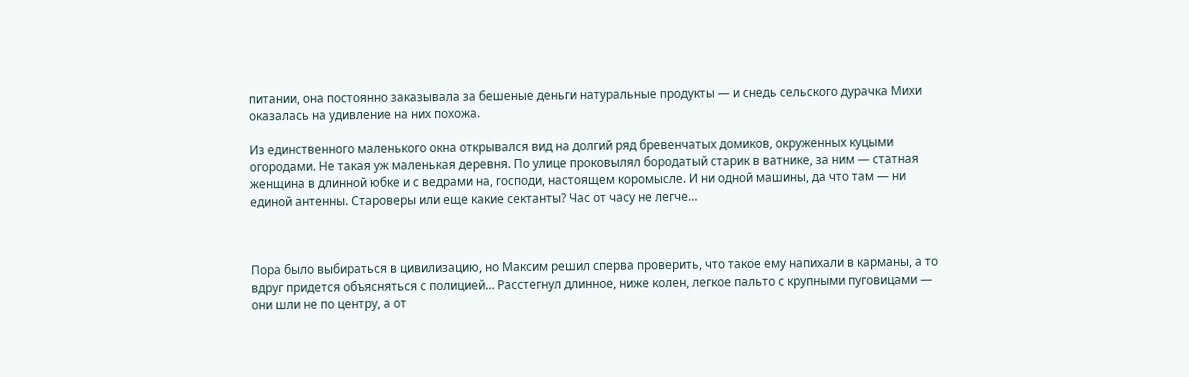питании, она постоянно заказывала за бешеные деньги натуральные продукты — и снедь сельского дурачка Михи оказалась на удивление на них похожа.

Из единственного маленького окна открывался вид на долгий ряд бревенчатых домиков, окруженных куцыми огородами. Не такая уж маленькая деревня. По улице проковылял бородатый старик в ватнике, за ним — статная женщина в длинной юбке и с ведрами на, господи, настоящем коромысле. И ни одной машины, да что там — ни единой антенны. Староверы или еще какие сектанты? Час от часу не легче…



Пора было выбираться в цивилизацию, но Максим решил сперва проверить, что такое ему напихали в карманы, а то вдруг придется объясняться с полицией… Расстегнул длинное, ниже колен, легкое пальто с крупными пуговицами — они шли не по центру, а от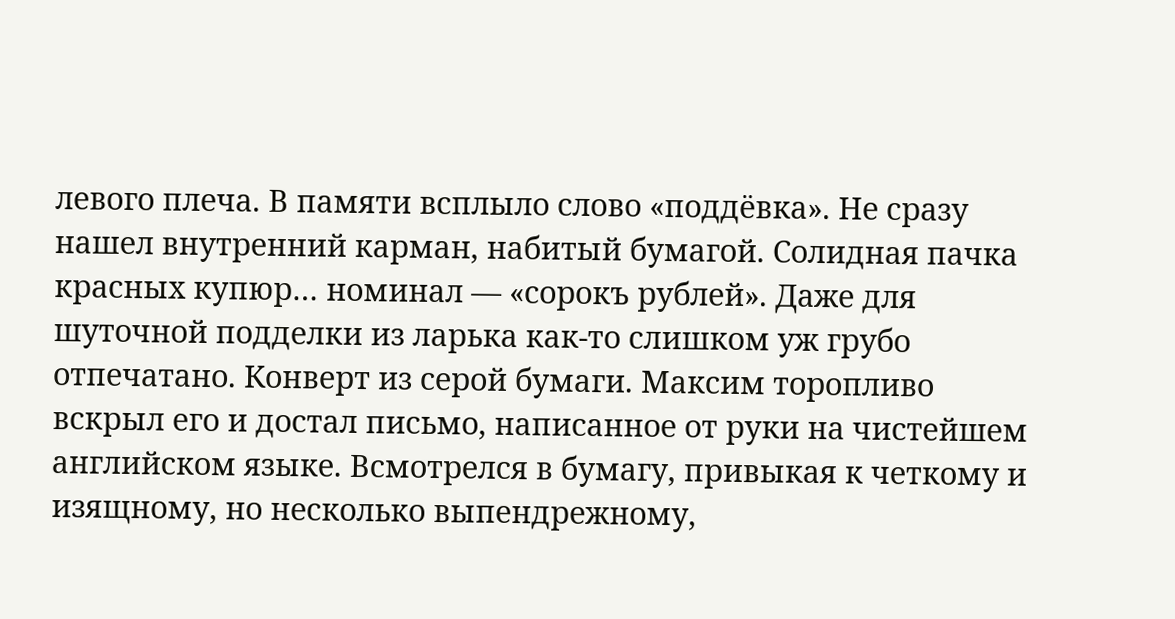левого плеча. В памяти всплыло слово «поддёвка». Не сразу нашел внутренний карман, набитый бумагой. Солидная пачка красных купюр… номинал — «сорокъ рублей». Даже для шуточной подделки из ларька как-то слишком уж грубо отпечатано. Конверт из серой бумаги. Максим торопливо вскрыл его и достал письмо, написанное от руки на чистейшем английском языке. Всмотрелся в бумагу, привыкая к четкому и изящному, но несколько выпендрежному,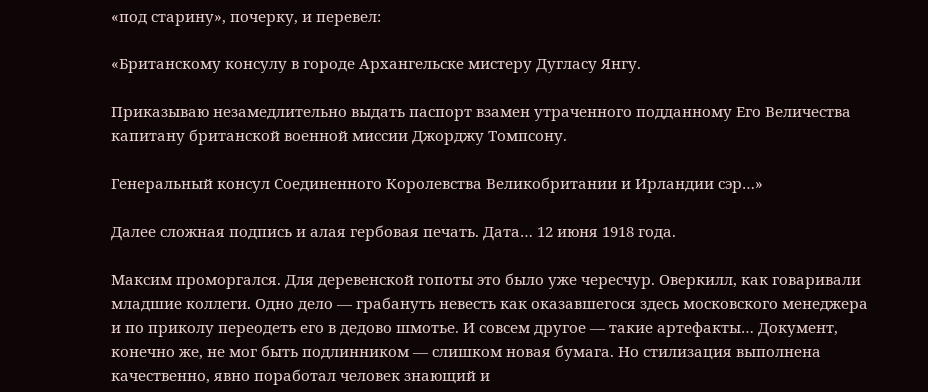«под старину», почерку, и перевел:

«Британскому консулу в городе Архангельске мистеру Дугласу Янгу.

Приказываю незамедлительно выдать паспорт взамен утраченного подданному Его Величества капитану британской военной миссии Джорджу Томпсону.

Генеральный консул Соединенного Королевства Великобритании и Ирландии сэр…»

Далее сложная подпись и алая гербовая печать. Дата… 12 июня 1918 года.

Максим проморгался. Для деревенской гопоты это было уже чересчур. Оверкилл, как говаривали младшие коллеги. Одно дело — грабануть невесть как оказавшегося здесь московского менеджера и по приколу переодеть его в дедово шмотье. И совсем другое — такие артефакты… Документ, конечно же, не мог быть подлинником — слишком новая бумага. Но стилизация выполнена качественно, явно поработал человек знающий и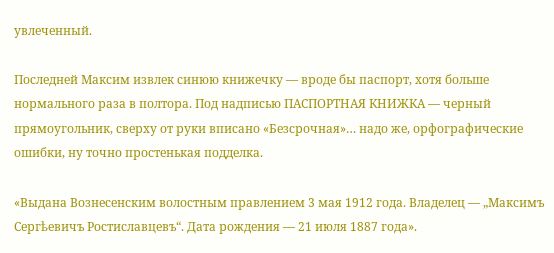увлеченный.

Последней Максим извлек синюю книжечку — вроде бы паспорт, хотя больше нормального раза в полтора. Под надписью ПАСПОРТНАЯ КНИЖКА — черный прямоугольник, сверху от руки вписано «Безсрочная»… надо же, орфографические ошибки, ну точно простенькая подделка.

«Выдана Вознесенским волостным правлением 3 мая 1912 года. Владелец — „Максимъ Сергѣевичъ Ростиславцевъ“. Дата рождения — 21 июля 1887 года».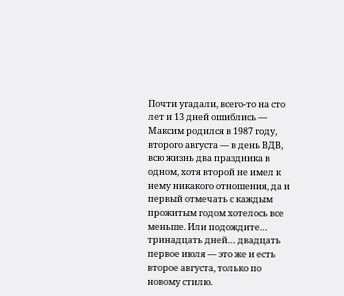Почти угадали, всего-то на сто лет и 13 дней ошиблись — Максим родился в 1987 году, второго августа — в день ВДВ, всю жизнь два праздника в одном, хотя второй не имел к нему никакого отношения, да и первый отмечать с каждым прожитым годом хотелось все меньше. Или подождите… тринадцать дней… двадцать первое июля — это же и есть второе августа, только по новому стилю.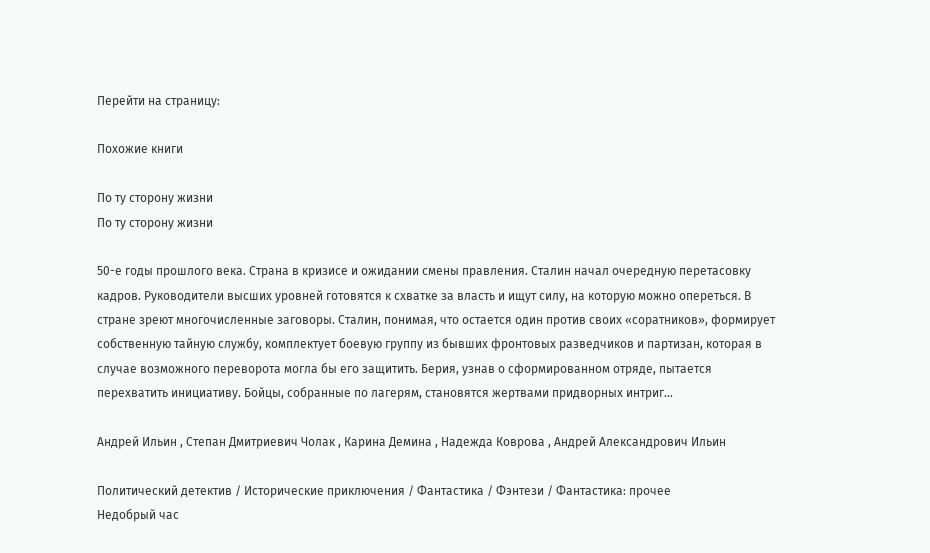Перейти на страницу:

Похожие книги

По ту сторону жизни
По ту сторону жизни

50-е годы прошлого века. Страна в кризисе и ожидании смены правления. Сталин начал очередную перетасовку кадров. Руководители высших уровней готовятся к схватке за власть и ищут силу, на которую можно опереться. В стране зреют многочисленные заговоры. Сталин, понимая, что остается один против своих «соратников», формирует собственную тайную службу, комплектует боевую группу из бывших фронтовых разведчиков и партизан, которая в случае возможного переворота могла бы его защитить. Берия, узнав о сформированном отряде, пытается перехватить инициативу. Бойцы, собранные по лагерям, становятся жертвами придворных интриг…

Андрей Ильин , Степан Дмитриевич Чолак , Карина Демина , Надежда Коврова , Андрей Александрович Ильин

Политический детектив / Исторические приключения / Фантастика / Фэнтези / Фантастика: прочее
Недобрый час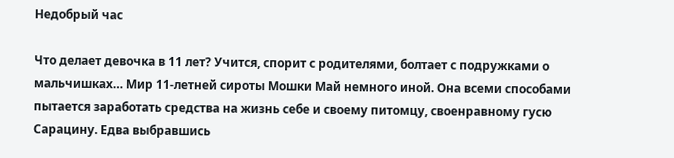Недобрый час

Что делает девочка в 11 лет? Учится, спорит с родителями, болтает с подружками о мальчишках… Мир 11-летней сироты Мошки Май немного иной. Она всеми способами пытается заработать средства на жизнь себе и своему питомцу, своенравному гусю Сарацину. Едва выбравшись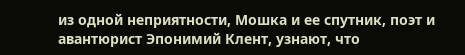из одной неприятности, Мошка и ее спутник, поэт и авантюрист Эпонимий Клент, узнают, что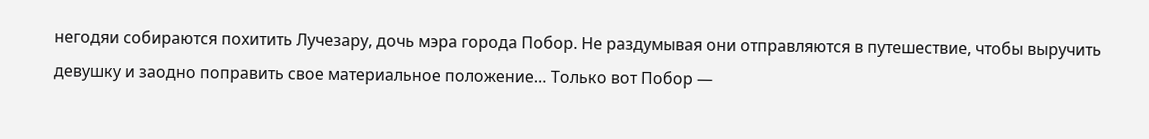негодяи собираются похитить Лучезару, дочь мэра города Побор. Не раздумывая они отправляются в путешествие, чтобы выручить девушку и заодно поправить свое материальное положение… Только вот Побор —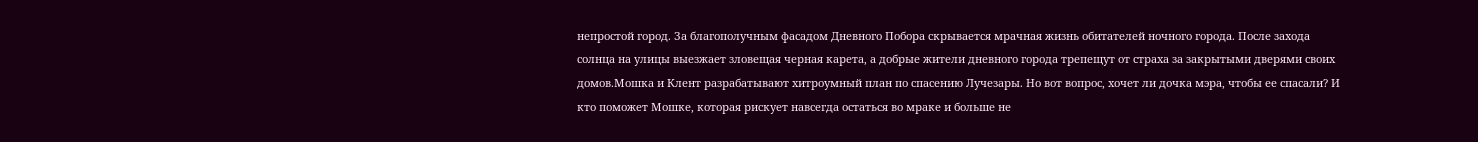непростой город. За благополучным фасадом Дневного Побора скрывается мрачная жизнь обитателей ночного города. После захода солнца на улицы выезжает зловещая черная карета, а добрые жители дневного города трепещут от страха за закрытыми дверями своих домов.Мошка и Клент разрабатывают хитроумный план по спасению Лучезары. Но вот вопрос, хочет ли дочка мэра, чтобы ее спасали? И кто поможет Мошке, которая рискует навсегда остаться во мраке и больше не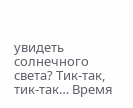увидеть солнечного света? Тик-так, тик-так… Время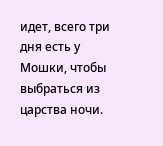идет, всего три дня есть у Мошки, чтобы выбраться из царства ночи.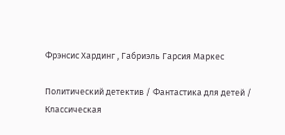Фрэнсис Хардинг , Габриэль Гарсия Маркес

Политический детектив / Фантастика для детей / Классическая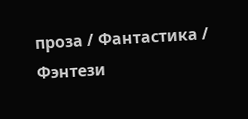проза / Фантастика / Фэнтези